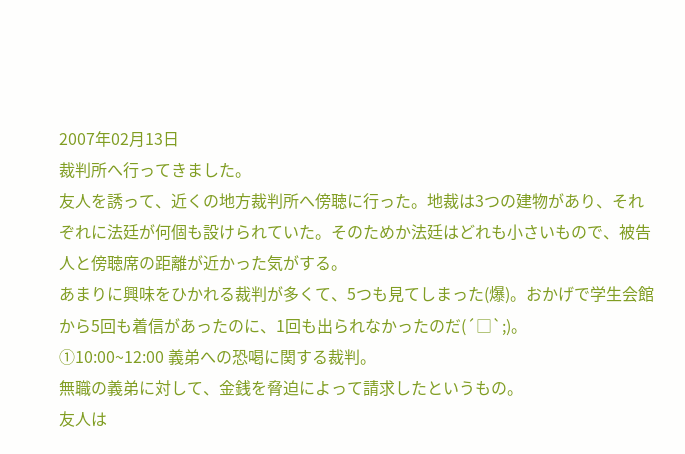2007年02月13日
裁判所へ行ってきました。
友人を誘って、近くの地方裁判所へ傍聴に行った。地裁は3つの建物があり、それぞれに法廷が何個も設けられていた。そのためか法廷はどれも小さいもので、被告人と傍聴席の距離が近かった気がする。
あまりに興味をひかれる裁判が多くて、5つも見てしまった(爆)。おかげで学生会館から5回も着信があったのに、1回も出られなかったのだ(´□`;)。
①10:00~12:00 義弟への恐喝に関する裁判。
無職の義弟に対して、金銭を脅迫によって請求したというもの。
友人は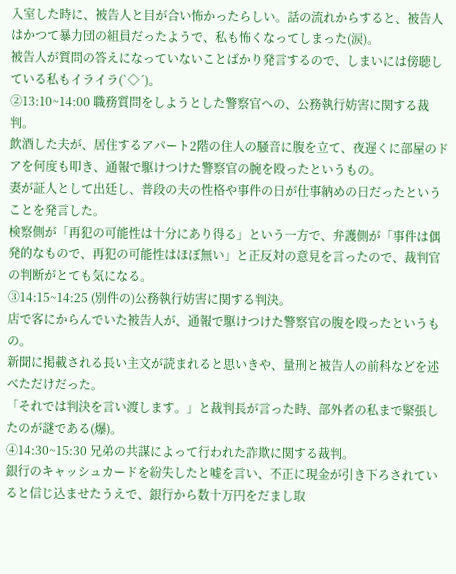入室した時に、被告人と目が合い怖かったらしい。話の流れからすると、被告人はかつて暴力団の組員だったようで、私も怖くなってしまった(涙)。
被告人が質問の答えになっていないことばかり発言するので、しまいには傍聴している私もイライラ(`◇´)。
②13:10~14:00 職務質問をしようとした警察官への、公務執行妨害に関する裁判。
飲酒した夫が、居住するアパート2階の住人の騒音に腹を立て、夜遅くに部屋のドアを何度も叩き、通報で駆けつけた警察官の腕を殴ったというもの。
妻が証人として出廷し、普段の夫の性格や事件の日が仕事納めの日だったということを発言した。
検察側が「再犯の可能性は十分にあり得る」という一方で、弁護側が「事件は偶発的なもので、再犯の可能性はほぼ無い」と正反対の意見を言ったので、裁判官の判断がとても気になる。
③14:15~14:25 (別件の)公務執行妨害に関する判決。
店で客にからんでいた被告人が、通報で駆けつけた警察官の腹を殴ったというもの。
新聞に掲載される長い主文が読まれると思いきや、量刑と被告人の前科などを述べただけだった。
「それでは判決を言い渡します。」と裁判長が言った時、部外者の私まで緊張したのが謎である(爆)。
④14:30~15:30 兄弟の共謀によって行われた詐欺に関する裁判。
銀行のキャッシュカードを紛失したと嘘を言い、不正に現金が引き下ろされていると信じ込ませたうえで、銀行から数十万円をだまし取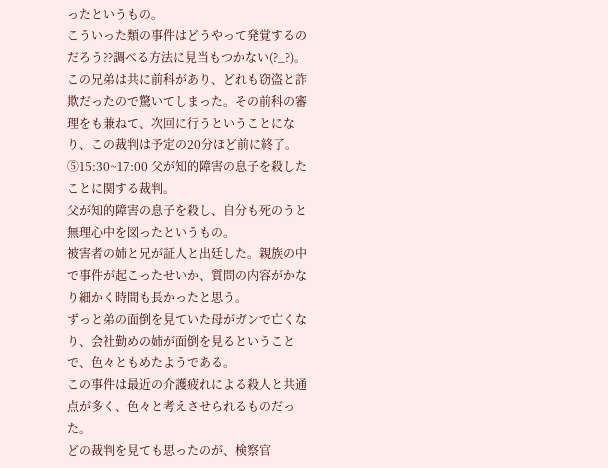ったというもの。
こういった類の事件はどうやって発覚するのだろう??調べる方法に見当もつかない(?_?)。
この兄弟は共に前科があり、どれも窃盗と詐欺だったので驚いてしまった。その前科の審理をも兼ねて、次回に行うということになり、この裁判は予定の20分ほど前に終了。
⑤15:30~17:00 父が知的障害の息子を殺したことに関する裁判。
父が知的障害の息子を殺し、自分も死のうと無理心中を図ったというもの。
被害者の姉と兄が証人と出廷した。親族の中で事件が起こったせいか、質問の内容がかなり細かく時間も長かったと思う。
ずっと弟の面倒を見ていた母がガンで亡くなり、会社勤めの姉が面倒を見るということで、色々ともめたようである。
この事件は最近の介護疲れによる殺人と共通点が多く、色々と考えさせられるものだった。
どの裁判を見ても思ったのが、検察官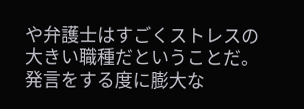や弁護士はすごくストレスの大きい職種だということだ。
発言をする度に膨大な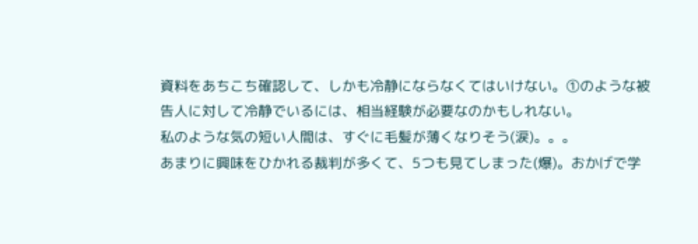資料をあちこち確認して、しかも冷静にならなくてはいけない。①のような被告人に対して冷静でいるには、相当経験が必要なのかもしれない。
私のような気の短い人間は、すぐに毛髪が薄くなりそう(涙)。。。
あまりに興味をひかれる裁判が多くて、5つも見てしまった(爆)。おかげで学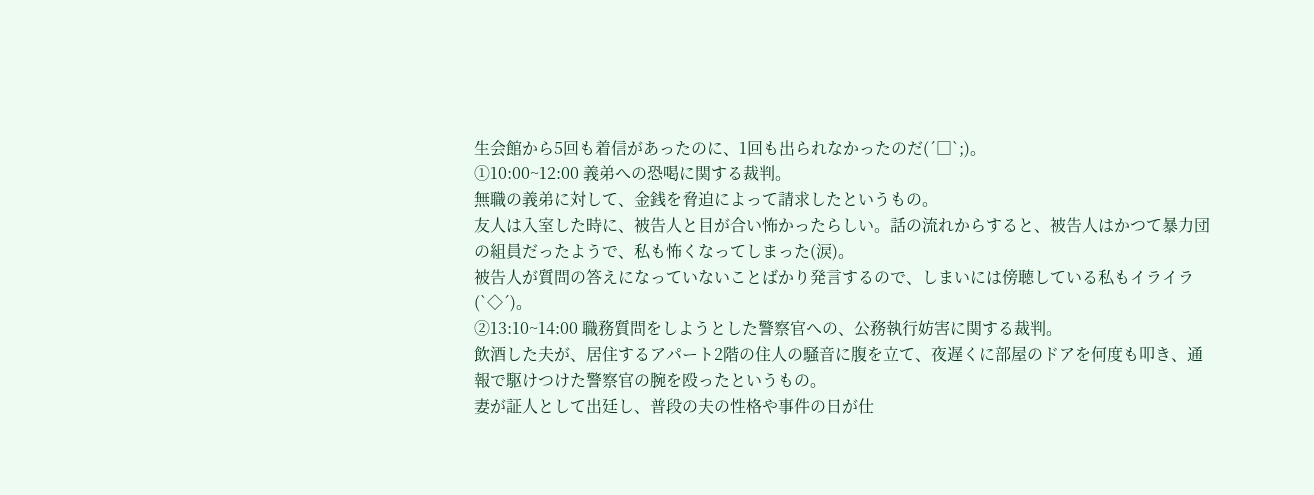生会館から5回も着信があったのに、1回も出られなかったのだ(´□`;)。
①10:00~12:00 義弟への恐喝に関する裁判。
無職の義弟に対して、金銭を脅迫によって請求したというもの。
友人は入室した時に、被告人と目が合い怖かったらしい。話の流れからすると、被告人はかつて暴力団の組員だったようで、私も怖くなってしまった(涙)。
被告人が質問の答えになっていないことばかり発言するので、しまいには傍聴している私もイライラ(`◇´)。
②13:10~14:00 職務質問をしようとした警察官への、公務執行妨害に関する裁判。
飲酒した夫が、居住するアパート2階の住人の騒音に腹を立て、夜遅くに部屋のドアを何度も叩き、通報で駆けつけた警察官の腕を殴ったというもの。
妻が証人として出廷し、普段の夫の性格や事件の日が仕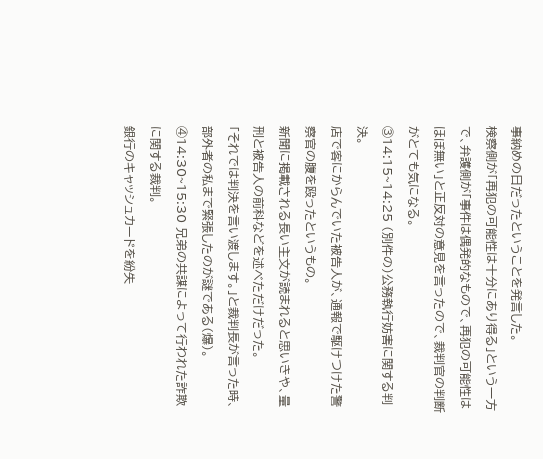事納めの日だったということを発言した。
検察側が「再犯の可能性は十分にあり得る」という一方で、弁護側が「事件は偶発的なもので、再犯の可能性はほぼ無い」と正反対の意見を言ったので、裁判官の判断がとても気になる。
③14:15~14:25 (別件の)公務執行妨害に関する判決。
店で客にからんでいた被告人が、通報で駆けつけた警察官の腹を殴ったというもの。
新聞に掲載される長い主文が読まれると思いきや、量刑と被告人の前科などを述べただけだった。
「それでは判決を言い渡します。」と裁判長が言った時、部外者の私まで緊張したのが謎である(爆)。
④14:30~15:30 兄弟の共謀によって行われた詐欺に関する裁判。
銀行のキャッシュカードを紛失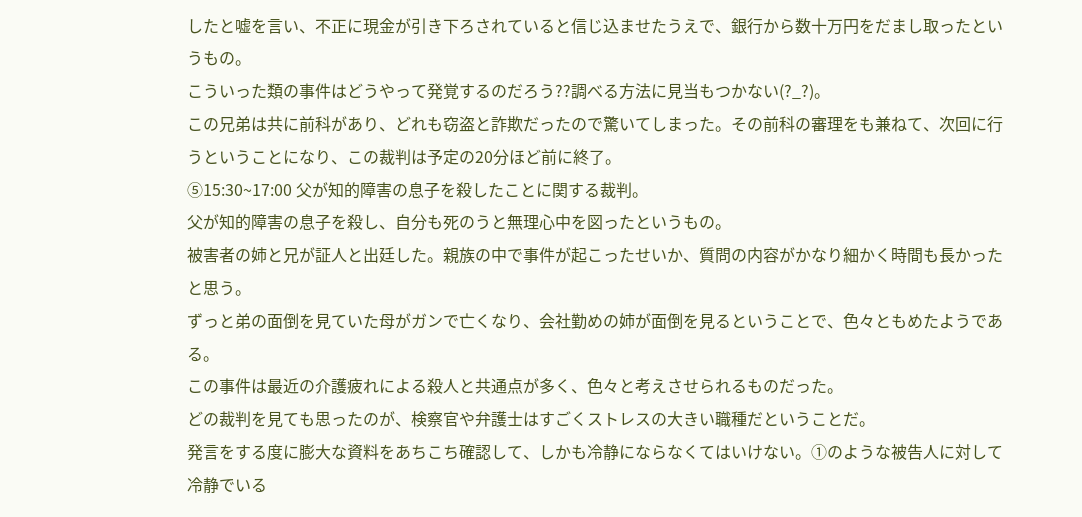したと嘘を言い、不正に現金が引き下ろされていると信じ込ませたうえで、銀行から数十万円をだまし取ったというもの。
こういった類の事件はどうやって発覚するのだろう??調べる方法に見当もつかない(?_?)。
この兄弟は共に前科があり、どれも窃盗と詐欺だったので驚いてしまった。その前科の審理をも兼ねて、次回に行うということになり、この裁判は予定の20分ほど前に終了。
⑤15:30~17:00 父が知的障害の息子を殺したことに関する裁判。
父が知的障害の息子を殺し、自分も死のうと無理心中を図ったというもの。
被害者の姉と兄が証人と出廷した。親族の中で事件が起こったせいか、質問の内容がかなり細かく時間も長かったと思う。
ずっと弟の面倒を見ていた母がガンで亡くなり、会社勤めの姉が面倒を見るということで、色々ともめたようである。
この事件は最近の介護疲れによる殺人と共通点が多く、色々と考えさせられるものだった。
どの裁判を見ても思ったのが、検察官や弁護士はすごくストレスの大きい職種だということだ。
発言をする度に膨大な資料をあちこち確認して、しかも冷静にならなくてはいけない。①のような被告人に対して冷静でいる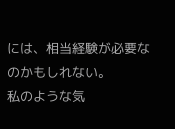には、相当経験が必要なのかもしれない。
私のような気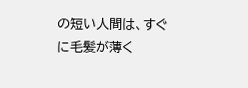の短い人間は、すぐに毛髪が薄く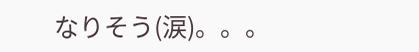なりそう(涙)。。。